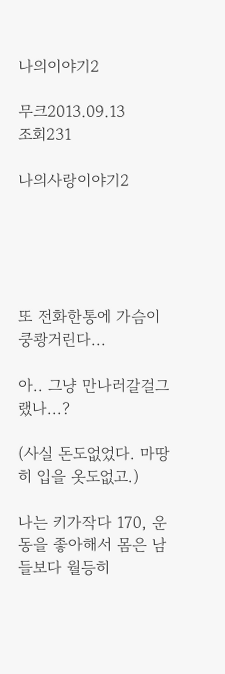나의이야기2

무크2013.09.13
조회231

나의사랑이야기2





또 전화한통에 가슴이 쿵쾅거린다...

아.. 그냥 만나러갈걸그랬나...?

(사실 돈도없었다. 마땅히 입을 옷도없고.)

나는 키가작다 170, 운동을 좋아해서 몸은 남들보다 월등히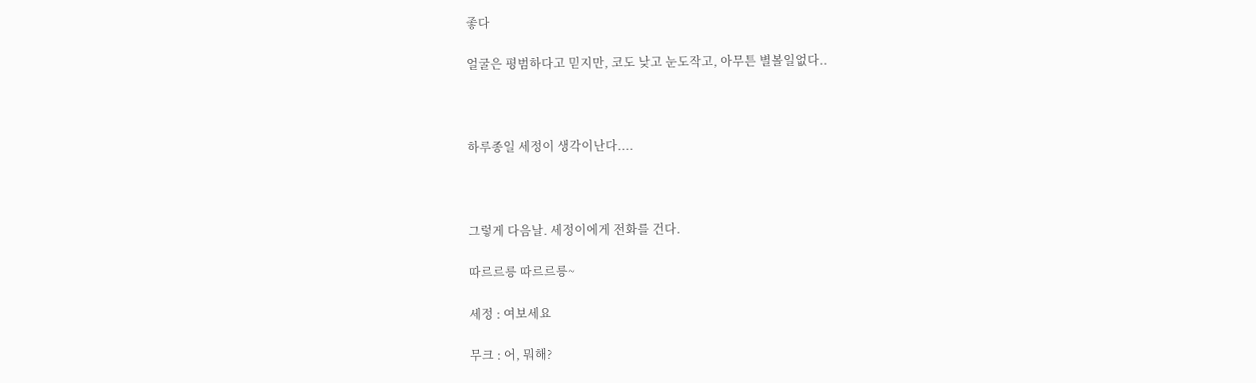좋다

얼굴은 평범하다고 믿지만, 코도 낮고 눈도작고, 아무튼 별볼일없다..



하루종일 세정이 생각이난다....



그렇게 다음날. 세정이에게 전화를 건다.

따르르릉 따르르릉~

세정 : 여보세요

무크 : 어, 뭐해?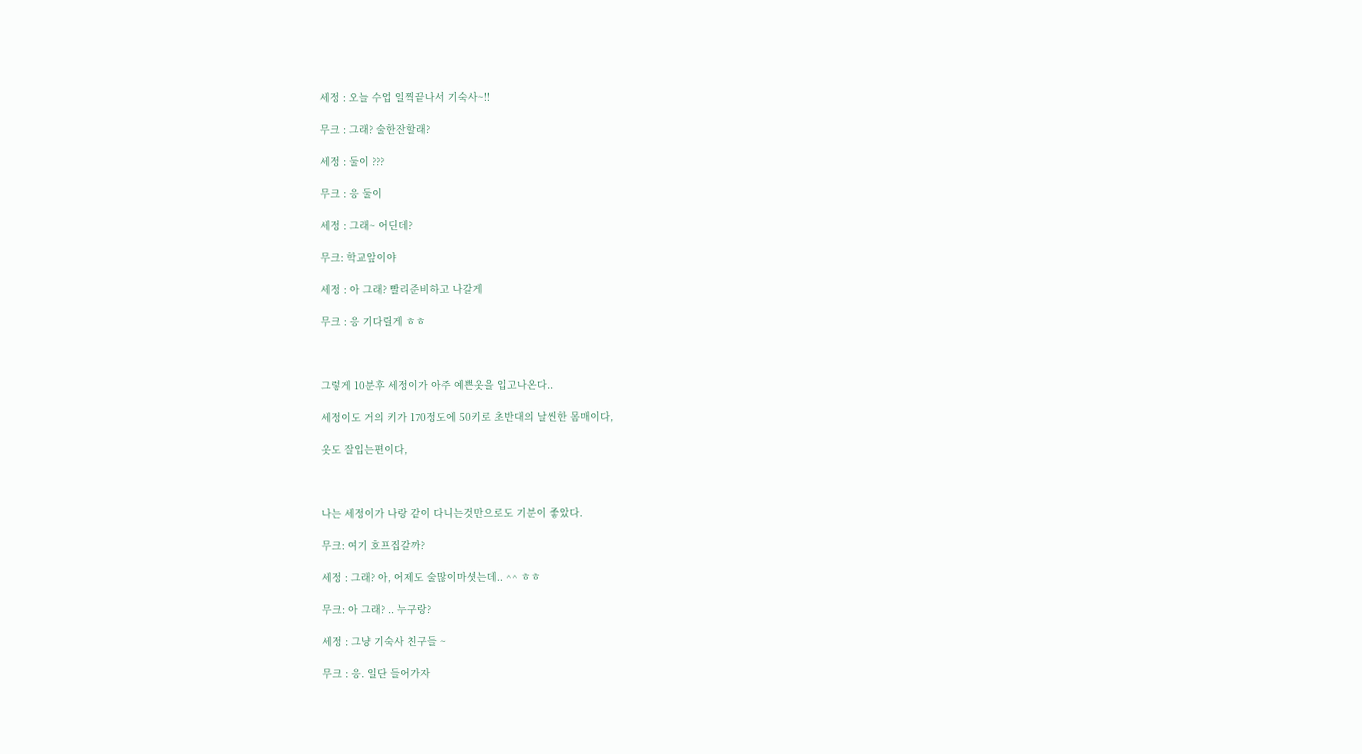세정 : 오늘 수업 일찍끝나서 기숙사~!!

무크 : 그래? 술한잔할래?

세정 : 둘이 ???

무크 : 응 둘이

세정 : 그래~ 어딘데?

무크: 학교앞이야

세정 : 아 그래? 빨리준비하고 나갈게

무크 : 응 기다릴게 ㅎㅎ



그렇게 10분후 세정이가 아주 예쁜옷을 입고나온다..

세정이도 거의 키가 170정도에 50키로 초반대의 날씬한 몸매이다,

옷도 잘입는편이다,



나는 세정이가 나랑 같이 다니는것만으로도 기분이 좋았다.

무크: 여기 호프집갈까?

세정 : 그래? 아, 어제도 술많이마셧는데.. ^^ ㅎㅎ

무크: 아 그래? .. 누구랑?

세정 : 그냥 기숙사 친구들 ~

무크 : 응. 일단 들어가자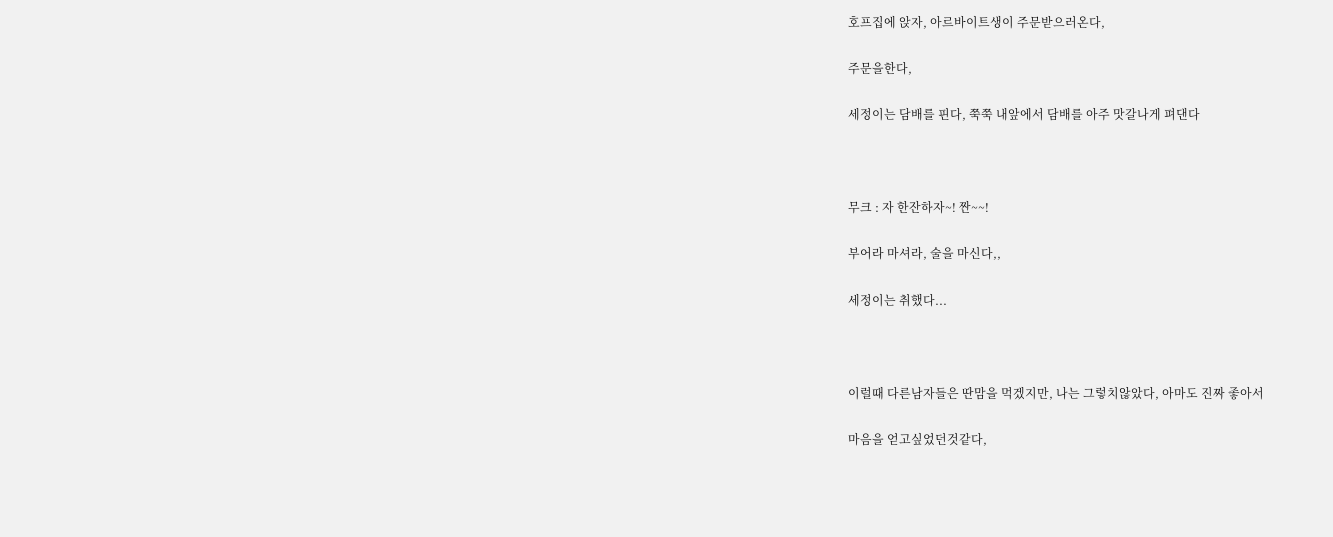호프집에 앉자, 아르바이트생이 주문받으러온다,

주문을한다,

세정이는 담배를 핀다, 쭉쭉 내앞에서 담배를 아주 맛갈나게 펴댄다



무크 : 자 한잔하자~! 짠~~!

부어라 마셔라, 술을 마신다,,

세정이는 취했다...



이럴때 다른남자들은 딴맘을 먹겠지만, 나는 그렇치않았다, 아마도 진짜 좋아서

마음을 얻고싶었던것같다,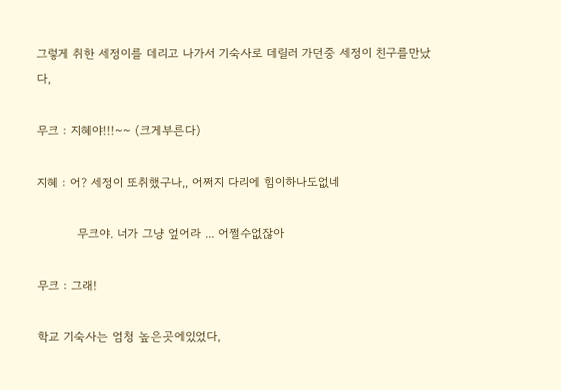그렇게 취한 세정이를 데리고 나가서 기숙사로 데릴러 가던중 세정이 친구를만났다,

무크 : 지혜야!!!~~ (크게부른다)

지혜 : 어? 세정이 또취했구나,, 어쩌지 다리에 힘이하나도없네

          무크야. 너가 그냥 엎어라 ... 어쩔수없잖아

무크 : 그래!

학교 기숙사는 엄청 높은곳에있었다,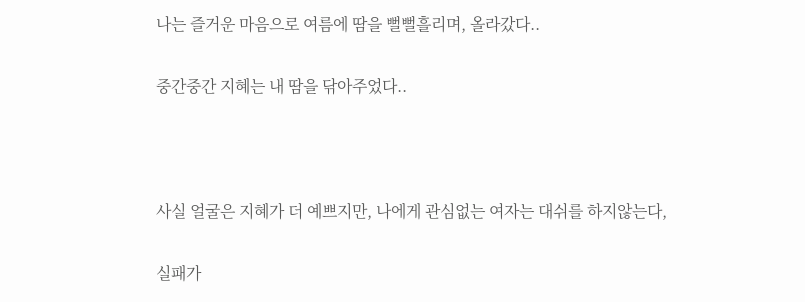나는 즐거운 마음으로 여름에 땀을 뻘뻘흘리며, 올라갔다..

중간중간 지혜는 내 땀을 닦아주었다..



사실 얼굴은 지혜가 더 예쁘지만, 나에게 관심없는 여자는 대쉬를 하지않는다,

실패가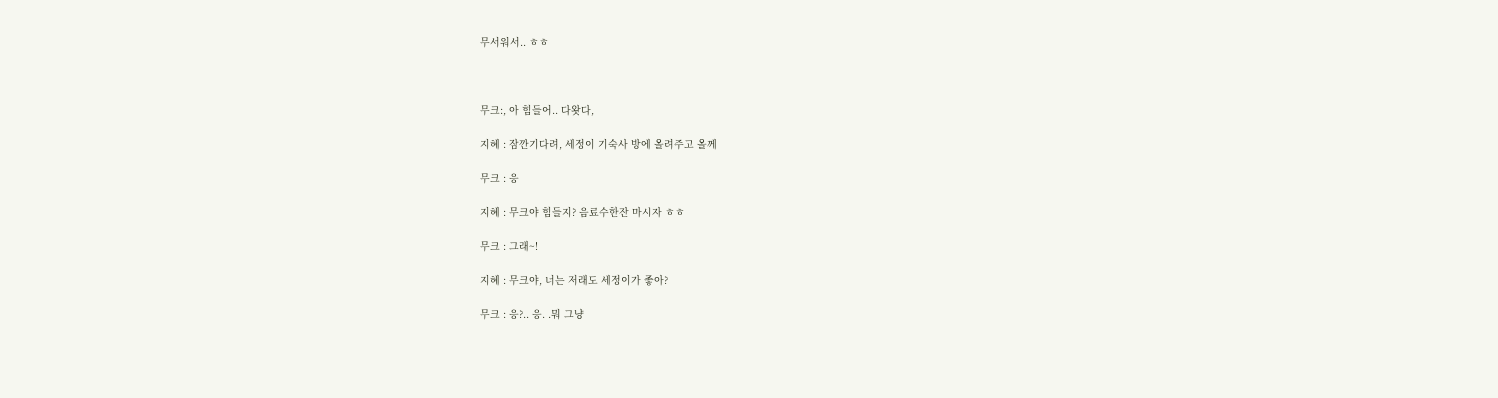무서워서.. ㅎㅎ



무크:, 아 힘들어.. 다왓다,

지혜 : 잠깐기다려, 세정이 기숙사 방에 올려주고 올께

무크 : 응

지혜 : 무크야 힘들지? 음료수한잔 마시자 ㅎㅎ

무크 : 그래~!

지혜 : 무크야, 너는 저래도 세정이가 좋아?

무크 : 응?.. 응. .뭐 그냥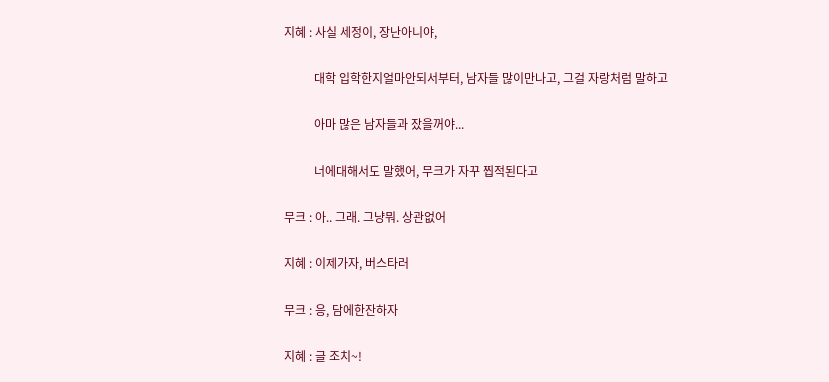지혜 : 사실 세정이, 장난아니야,

          대학 입학한지얼마안되서부터, 남자들 많이만나고, 그걸 자랑처럼 말하고

          아마 많은 남자들과 잤을꺼야...

          너에대해서도 말했어, 무크가 자꾸 찝적된다고

무크 : 아.. 그래. 그냥뭐. 상관없어

지혜 : 이제가자, 버스타러

무크 : 응, 담에한잔하자

지혜 : 글 조치~!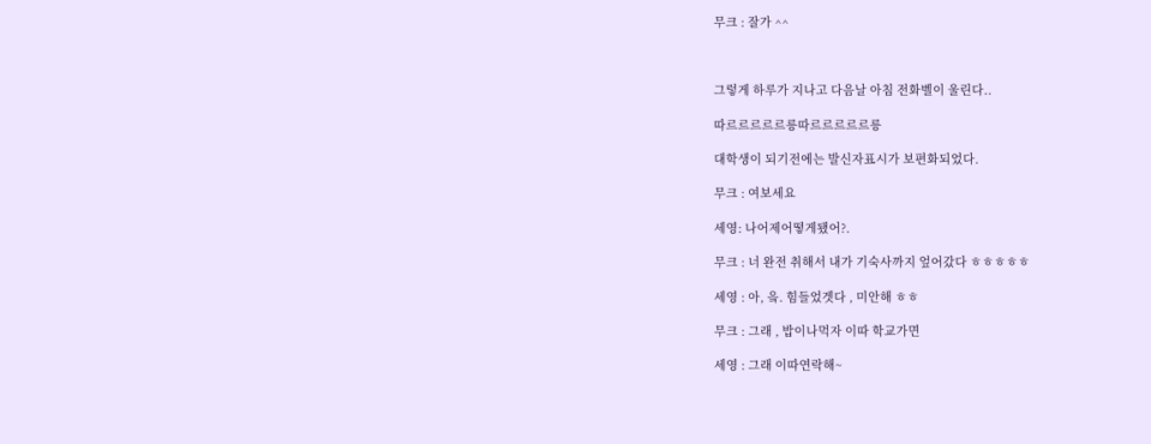무크 : 잘가 ^^



그렇게 하루가 지나고 다음날 아침 전화벨이 울린다..

따르르르르르릉따르르르르르릉

대학생이 되기전에는 발신자표시가 보편화되었다.

무크 : 여보세요

세영: 나어제어떻게됐어?.

무크 : 너 완전 취해서 내가 기숙사까지 엎어갔다 ㅎㅎㅎㅎㅎ

세영 : 아, 읔. 힘들었겟다 , 미안해 ㅎㅎ

무크 : 그래 , 밥이나먹자 이따 학교가면

세영 : 그래 이따연락해~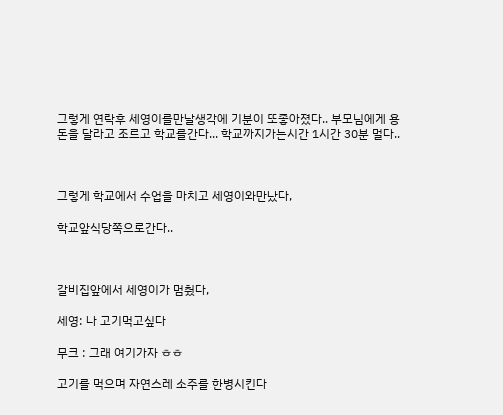그렇게 연락후 세영이를만날생각에 기분이 또좋아졌다.. 부모님에게 용돈을 달라고 조르고 학교를간다... 학교까지가는시간 1시간 30분 멀다..



그렇게 학교에서 수업을 마치고 세영이와만났다,

학교앞식당쪽으로간다..



갈비집앞에서 세영이가 멈췄다,

세영: 나 고기먹고싶다

무크 : 그래 여기가자 ㅎㅎ

고기를 먹으며 자연스레 소주를 한병시킨다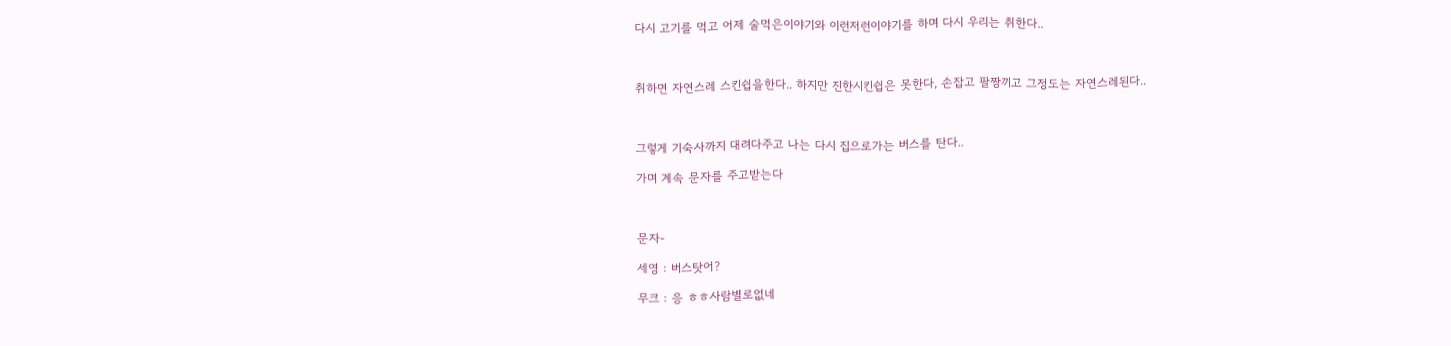다시 고기를 먹고 어제 술먹은이야기와 이런저런이야기를 하며 다시 우리는 취한다..



취하면 자연스레 스킨쉽을한다.. 하지만 진한시킨쉽은 못한다, 손잡고 팔짱끼고 그정도는 자연스레된다..



그렇게 기숙사까지 대려다주고 나는 다시 집으로가는 버스를 탄다..

가며 계속 문자를 주고받는다



문자-

세영 : 버스탓어?

무크 : 응 ㅎㅎ사람별로없네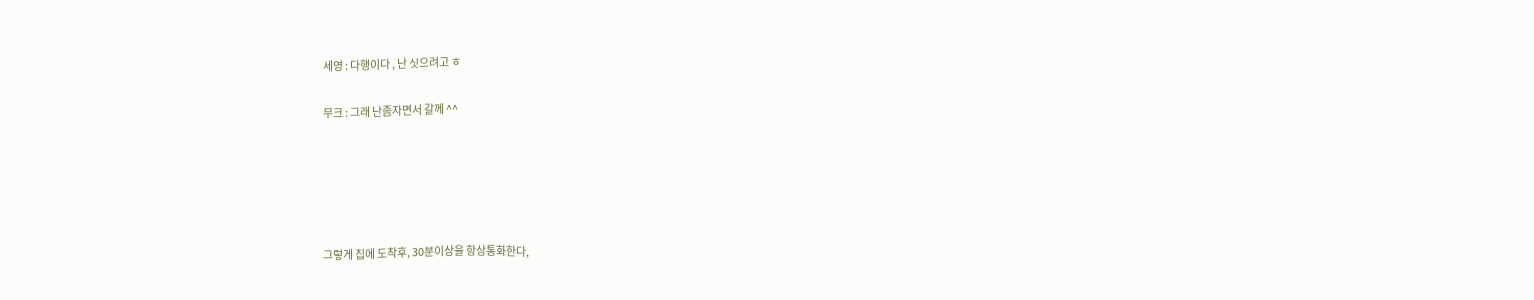세영 : 다행이다 , 난 싯으려고 ㅎ

무크 : 그래 난좀자면서 갈께 ^^





그렇게 집에 도착후, 30분이상을 항상통화한다,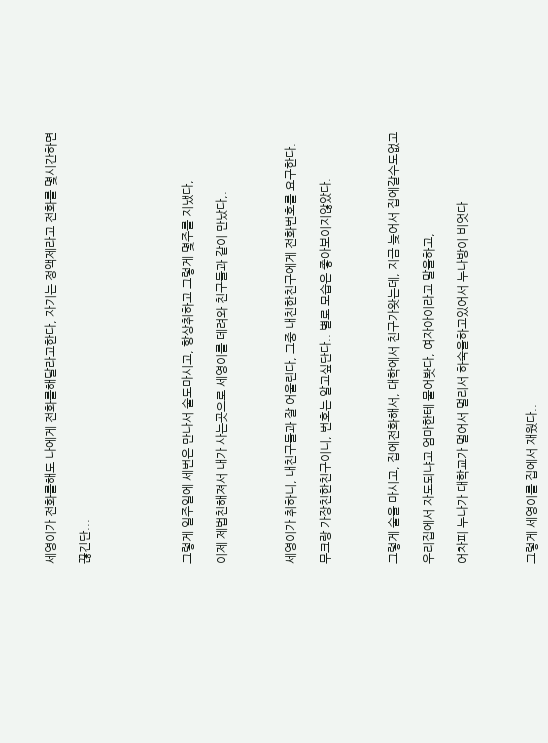세영이가 전화를해도 나에게 전화를해달라고한다, 자기는 정액제라고 전화를 몇시간하면

끊긴단...





그렇게 일주일에 세번은 만나서 술도마시고, 항상취하고 그렇게 몇주를 지냈다,

이제 제법친해져서 내가 사는곳으로 세영이를 데려와 친구들과 같이 만났다,.



세영이가 취하니, 내친구들과 잘 어울린다, 그중 내친한친구에게 전화번호를 요구한다.

무크랑 가장친한친구이니, 번호는 알고싶단다.. 별로 모습은 좋아보이지않았다.



그렇게 술을 마시고, 집에전화해서, 대학에서 친구가왓는데, 지금 늦어서 집에갈수도없고

우리집에서 자도되냐고 엄마한테 물어봣다, 여자아이라고 말을하고,

어차피 누나가 대학교가 멀어서 멀리서 하숙을하고있어서 누나방이 비엇다



그렇게 세영이를 집에서 재웠다..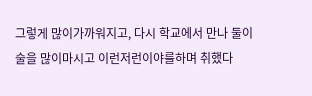그렇게 많이가까워지고, 다시 학교에서 만나 둘이 술을 많이마시고 이런저런이야를하며 취했다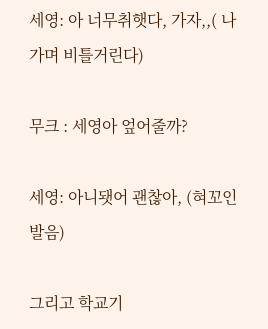세영: 아 너무취햇다, 가자,,( 나가며 비틀거린다)

무크 : 세영아 엎어줄까?

세영: 아니됏어 괜찮아, (혀꼬인발음)

그리고 학교기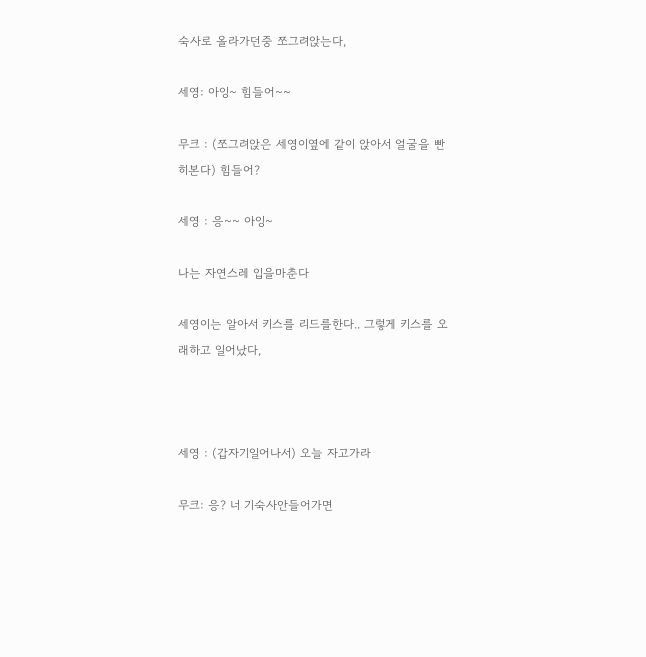숙사로 올라가던중 쪼그려앉는다,

세영: 아잉~ 힘들어~~

무크 : (쪼그려앉은 세영이옆에 같이 앉아서 얼굴을 빤히본다) 힘들어?

세영 : 응~~ 아잉~

나는 자연스레 입을마춘다

세영이는 알아서 키스를 리드를한다.. 그렇게 키스를 오래하고 일어났다,



세영 : (갑자기일어나서) 오늘 자고가라

무크: 응? 너 기숙사안들어가면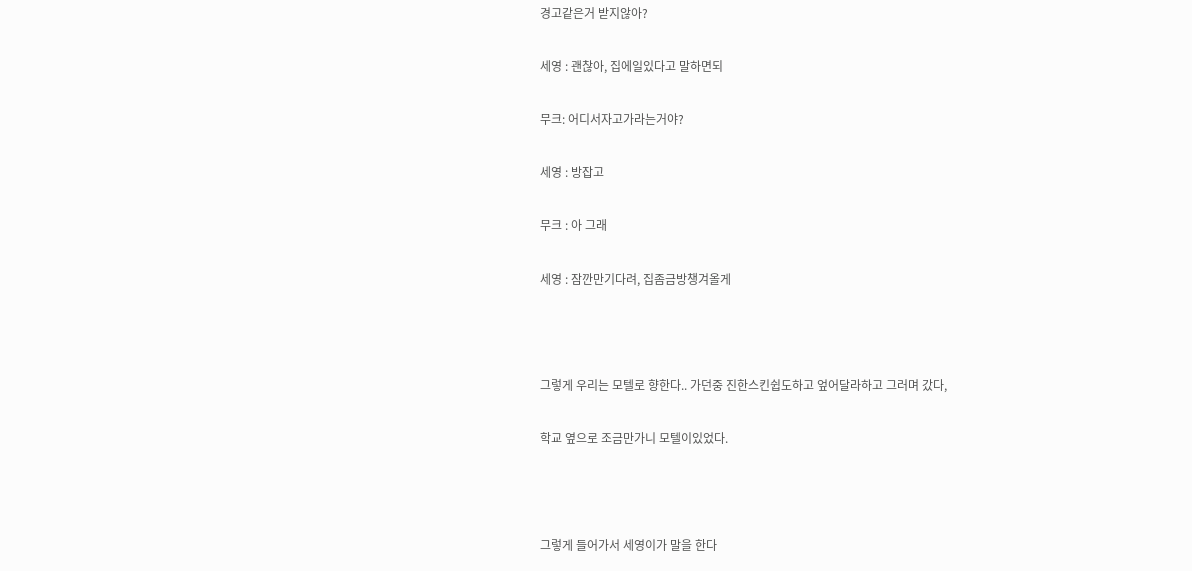경고같은거 받지않아?

세영 : 괜찮아, 집에일있다고 말하면되

무크: 어디서자고가라는거야?

세영 : 방잡고

무크 : 아 그래

세영 : 잠깐만기다려, 집좀금방챙겨올게



그렇게 우리는 모텔로 향한다.. 가던중 진한스킨쉽도하고 엎어달라하고 그러며 갔다,

학교 옆으로 조금만가니 모텔이있었다.



그렇게 들어가서 세영이가 말을 한다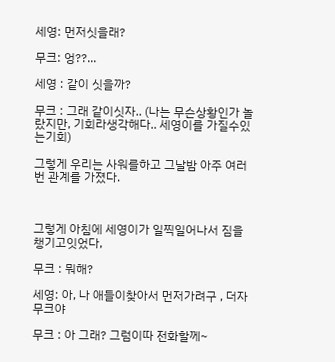세영: 먼저싯을래?

무크: 엉??...

세영 : 같이 싯을까?

무크 : 그래 같이싯자.. (나는 무슨상황인가 놀랐지만, 기회라생각해다.. 세영이를 가질수있는기회)

그렇게 우리는 사워를하고 그날밤 아주 여러번 관계를 가졌다.



그렇게 아침에 세영이가 일찍일어나서 짐을 챙기고잇었다,

무크 : 뭐해?

세영: 아, 나 애들이찾아서 먼저가려구 , 더자 무크야

무크 : 아 그래? 그럼이따 전화할께~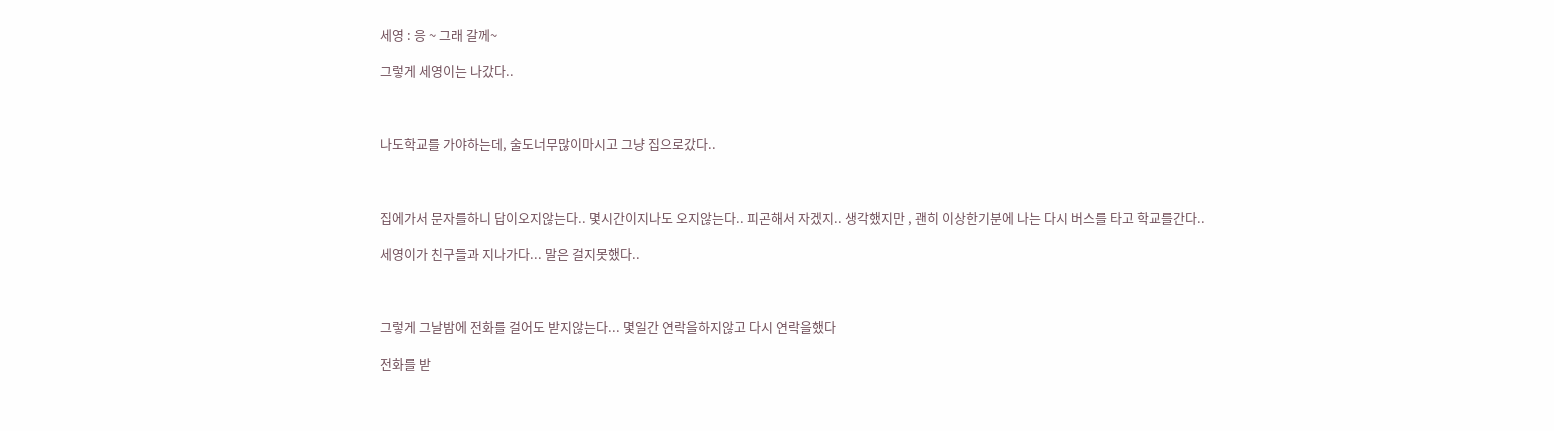세영 : 응 ~ 그래 갈께~

그렇게 세영이는 나갔다..



나도학교를 가야하는데, 술도너무많이마시고 그냥 집으로갔다..



집에가서 문자를하니 답이오지않는다.. 몇시간이지나도 오지않는다.. 피곤해서 자겠지.. 생각했지만 , 괜히 이상한기분에 나는 다시 버스를 타고 학교를간다..

세영이가 친구들과 지나가다... 말은 걸지못했다..



그렇게 그날밤에 전화를 걸어도 받지않는다... 몇일간 연락을하지않고 다시 연락을했다

전화를 받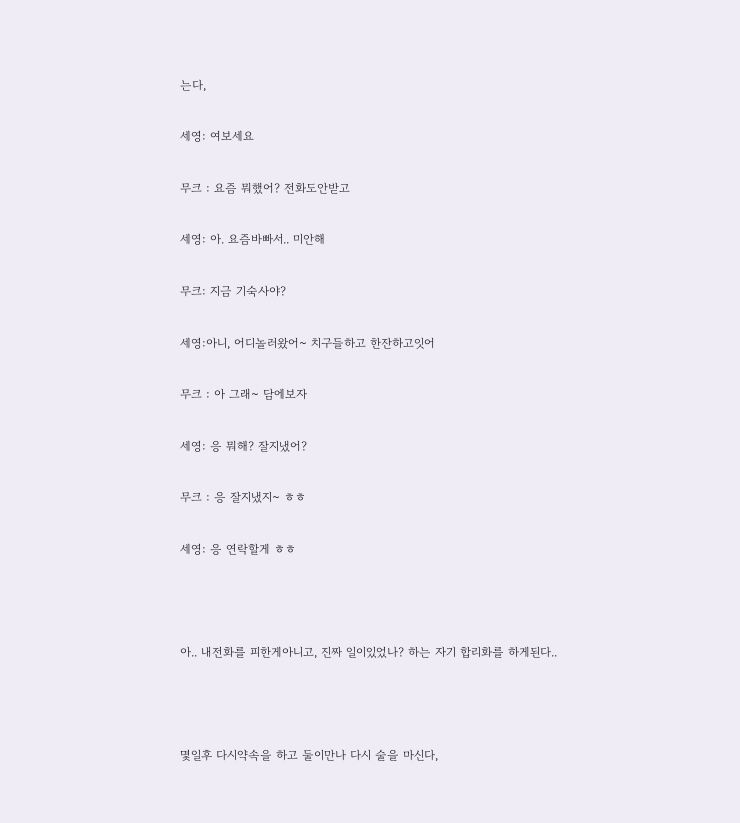는다,

세영: 여보세요

무크 : 요즘 뭐했어? 전화도안받고

세영: 아. 요즘바빠서.. 미안해

무크: 지금 기숙사야?

세영:아니, 어디놀러왔어~ 치구들하고 한잔하고잇어

무크 : 아 그래~ 담에보자

세영: 응 뭐해? 잘지냈어?

무크 : 응 잘지냈지~ ㅎㅎ

세영: 응 연락할게 ㅎㅎ



아.. 내전화를 피한게아니고, 진짜 일이있었나? 하는 자기 합리화를 하게된다..



몇일후 다시약속을 하고 둘이만나 다시 술을 마신다,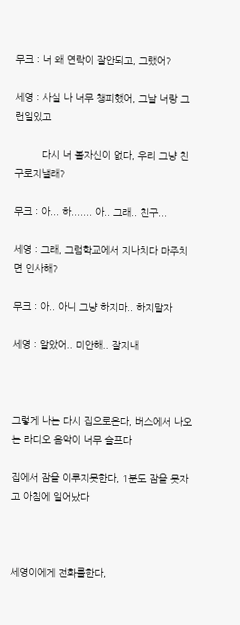무크 : 너 왜 연락이 잘안되고, 그랬어?

세영 : 사실 나 너무 챙피했어, 그날 너랑 그런일있고

         다시 너 볼자신이 없다, 우리 그냥 친구로지낼래?

무크 : 아... 하....... 아.. 그래.. 친구...

세영 : 그래, 그럼학교에서 지나치다 마주치면 인사해?

무크 : 아.. 아니 그냥 하지마.. 하지말자

세영 : 알았어.. 미안해.. 잘지내



그렇게 나는 다시 집으로온다, 버스에서 나오는 라디오 음악이 너무 슬프다

집에서 잠을 이루지못한다, 1분도 잠을 못자고 아침에 일어났다



세영이에게 전화를한다,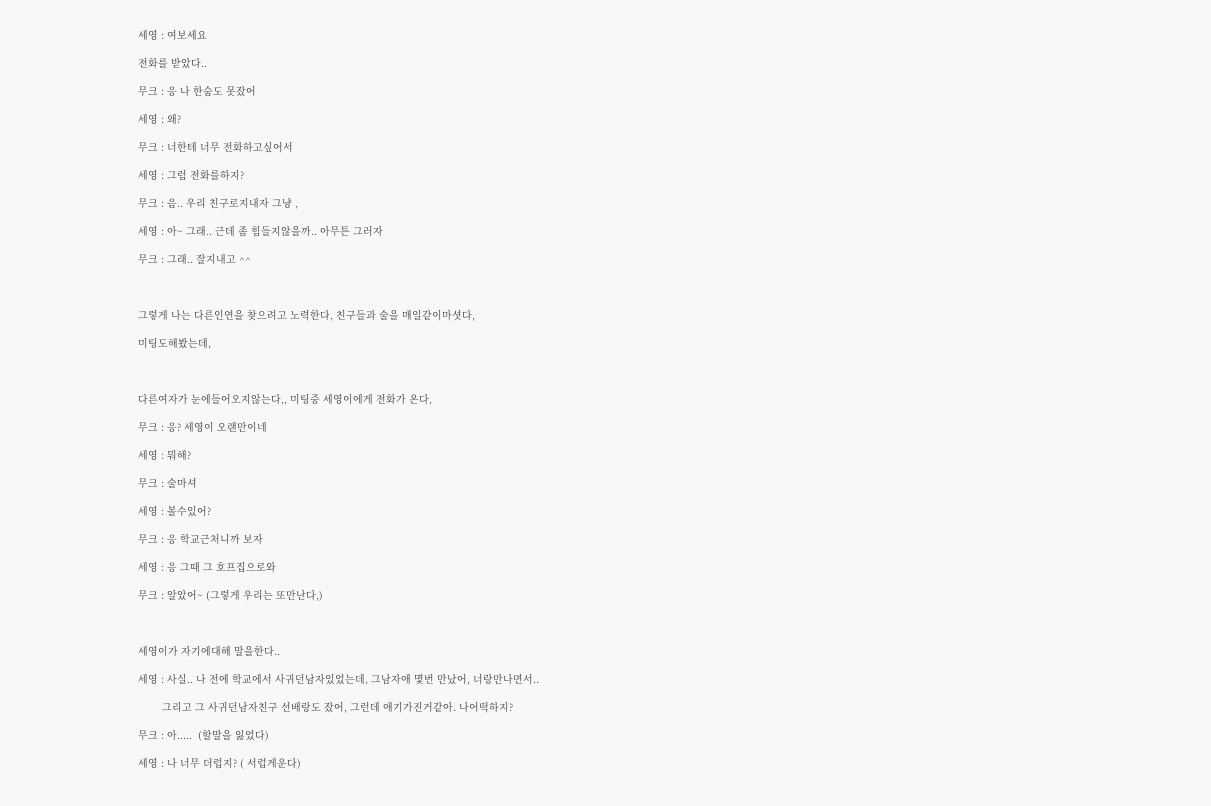세영 : 여보세요

전화를 받았다..

무크 : 응 나 한숨도 못잤어

세영 : 왜?

무크 : 너한테 너무 전화하고싶어서

세영 : 그럼 전화를하지?

무크 : 음.. 우리 친구로지내자 그냥 ,

세영 : 아~ 그래.. 근데 좀 힘들지않을까.. 아무튼 그러자

무크 : 그래.. 잘지내고 ^^



그렇게 나는 다른인연을 찾으려고 노력한다, 친구들과 술을 매일같이마셧다,

미팅도해봤는데,



다른여자가 눈에들어오지않는다,, 미팅중 세영이에게 전화가 온다,

무크 : 응? 세영이 오랜만이네

세영 : 뭐해?

무크 : 술마셔

세영 : 볼수있어?

무크 : 응 학교근처니까 보자

세영 : 응 그때 그 호프집으로와

무크 : 알았어~ (그렇게 우리는 또만난다,)



세영이가 자기에대해 말을한다..

세영 : 사실.. 나 전에 학교에서 사귀던남자있었는데, 그남자애 몇번 만났어, 너랑만나면서..

        그리고 그 사귀던남자친구 선배랑도 잤어, 그런데 애기가진거같아. 나어떡하지?

무크 : 아.....  (할말을 잃었다)

세영 : 나 너무 더럽지? ( 서럽게운다)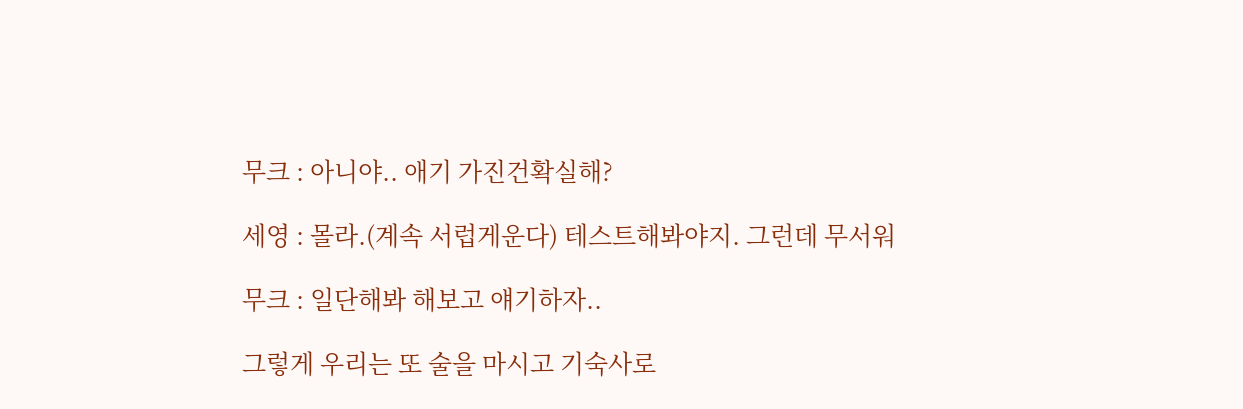무크 : 아니야.. 애기 가진건확실해?

세영 : 몰라.(계속 서럽게운다) 테스트해봐야지. 그런데 무서워

무크 : 일단해봐 해보고 얘기하자..

그렇게 우리는 또 술을 마시고 기숙사로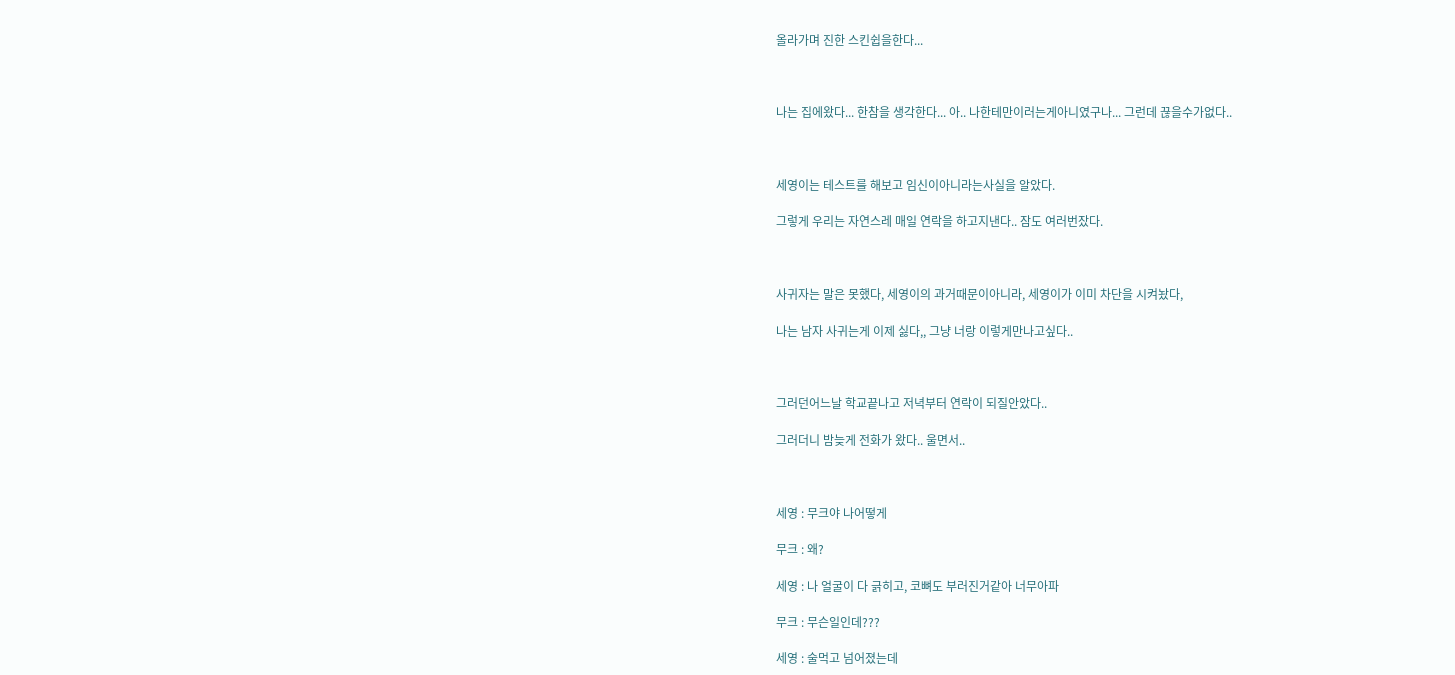올라가며 진한 스킨쉽을한다...



나는 집에왔다... 한참을 생각한다... 아.. 나한테만이러는게아니였구나... 그런데 끊을수가없다..



세영이는 테스트를 해보고 임신이아니라는사실을 알았다.

그렇게 우리는 자연스레 매일 연락을 하고지낸다.. 잠도 여러번잤다.



사귀자는 말은 못했다, 세영이의 과거때문이아니라, 세영이가 이미 차단을 시켜놨다,

나는 남자 사귀는게 이제 싫다,, 그냥 너랑 이렇게만나고싶다..



그러던어느날 학교끝나고 저녁부터 연락이 되질안았다..

그러더니 밤늦게 전화가 왔다.. 울면서..



세영 : 무크야 나어떻게

무크 : 왜?

세영 : 나 얼굴이 다 긁히고, 코뼈도 부러진거같아 너무아파

무크 : 무슨일인데???

세영 : 술먹고 넘어졌는데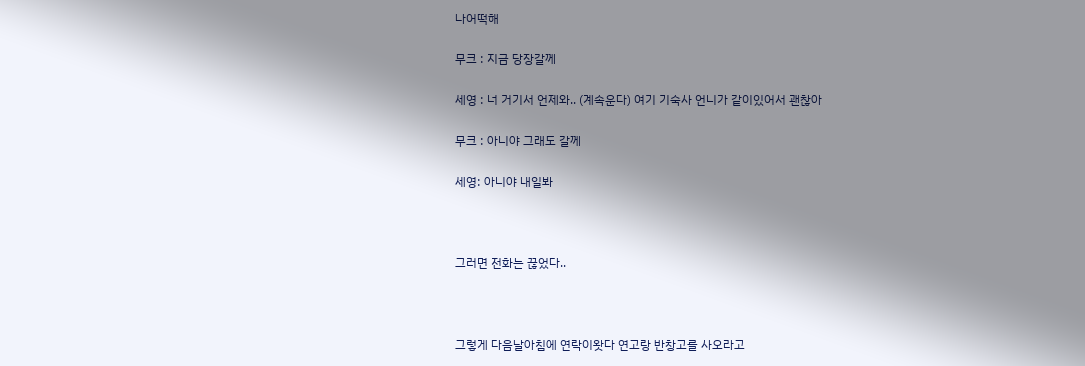나어떡해

무크 : 지금 당장갈께

세영 : 너 거기서 언제와.. (계속운다) 여기 기숙사 언니가 같이있어서 괜찮아

무크 : 아니야 그래도 갈께

세영: 아니야 내일봐



그러면 전화는 끊었다..



그렇게 다음날아침에 연락이왓다 연고랑 반창고를 사오라고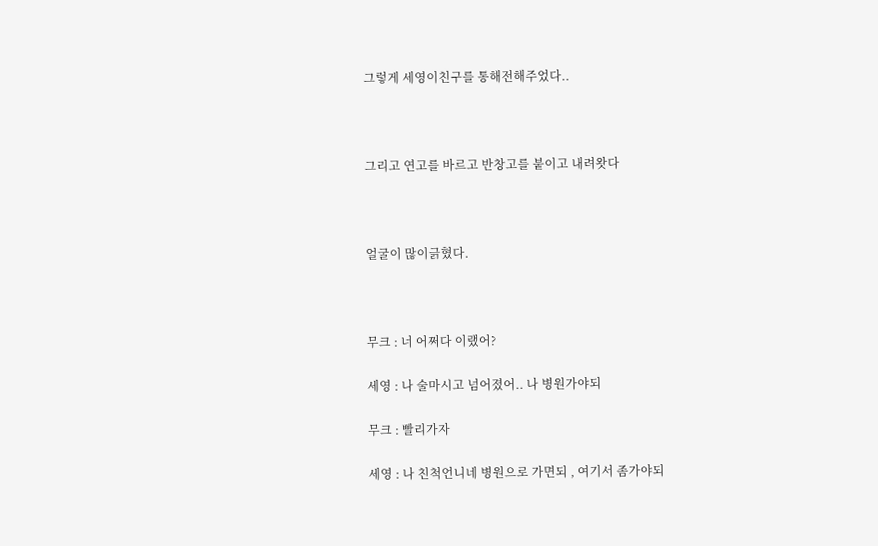그렇게 세영이친구를 통해전해주었다..



그리고 연고를 바르고 반창고를 붙이고 내려왓다



얼굴이 많이긁혔다.



무크 : 너 어쩌다 이랬어?

세영 : 나 술마시고 넘어졌어.. 나 병원가야되

무크 : 빨리가자

세영 : 나 친척언니네 병원으로 가면되 , 여기서 좀가야되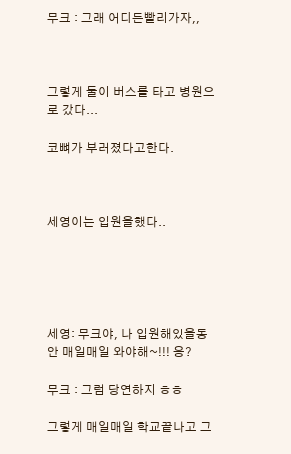무크 : 그래 어디든빨리가자,,



그렇게 둘이 버스를 타고 병원으로 갔다...

코뼈가 부러졌다고한다.



세영이는 입원을했다..





세영: 무크야, 나 입원해있을동안 매일매일 와야해~!!! 응?

무크 : 그럼 당연하지 ㅎㅎ

그렇게 매일매일 학교끝나고 그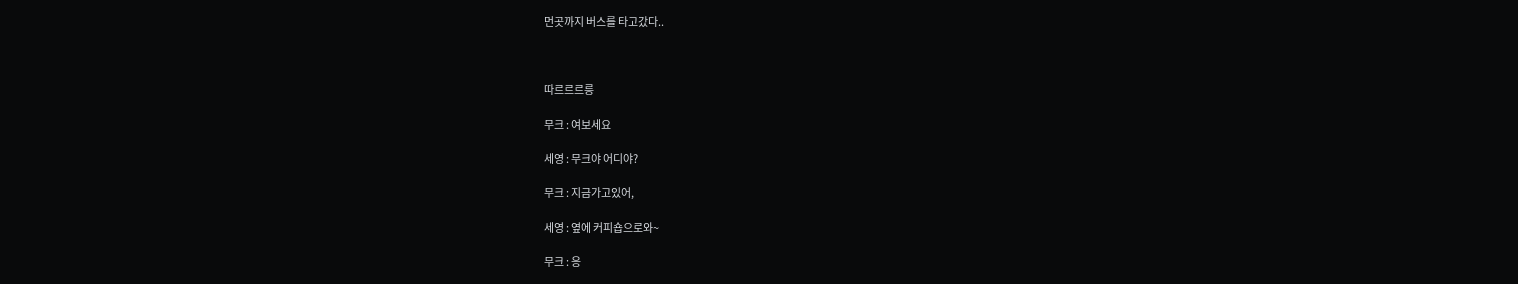먼곳까지 버스를 타고갔다..



따르르르릉

무크 : 여보세요

세영 : 무크야 어디야?

무크 : 지금가고있어,

세영 : 옆에 커피숍으로와~

무크 : 응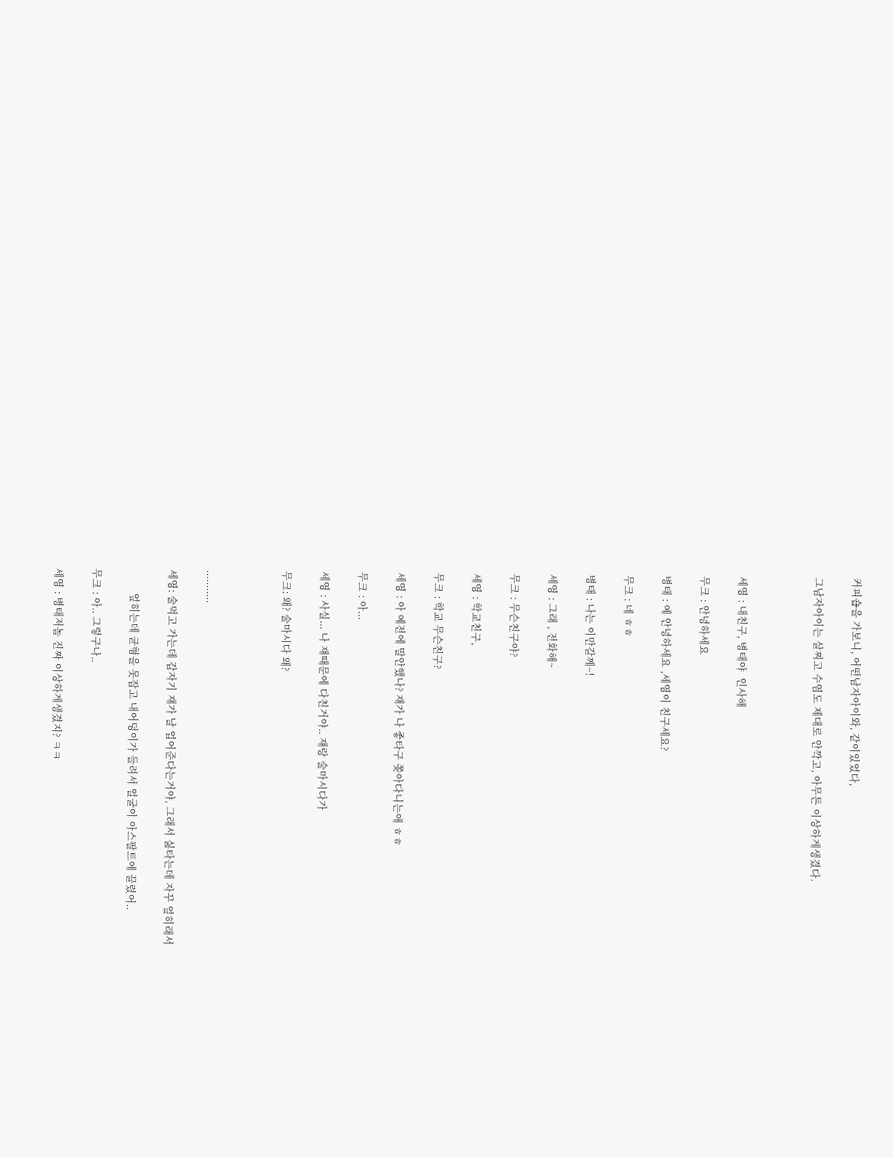커피숍을 가보니, 어떤남자아이와, 같이있었다,

그남자아이는 살찌고 수염도 제대로 안깍고, 아무튼 이상하게생겼다.



세영 : 내친구, 병태야  인사해

무크 : 안녕하세요

병태 : 예 안녕하세요 ,세영이 친구세요?

무크 : 네 ㅎㅎ

병태 : 나는 이만갈께~!

세영 : 그래 , 전화해~

무크 : 무슨친구야?

세영 : 학교친구,

무크 : 학교 무슨친구?

세영 : 아 예전에 말안했나? 쟤가 나 좋타구 쫒아다니는애 ㅎㅎ

무크 : 아...

세영 : 사실... 나 쟤때문에 다친거야.. 쟤랑 술마시다가

무크: 왜? 술마시다 왜?



...........

세영: 술먹고 가는데 갑자기 쟤가 날 업어준다는거야, 그래서 싫타는데 자꾸 엎히래서

        엎히는데 균형을 못잡고 내어덩이가 들려서 얼굴이 아스팔트에 끌렸어..

무크 : 아.. 그렇구나..

세영 : 병태저놈 진짜 이상하게생겼지? ㅋㅋ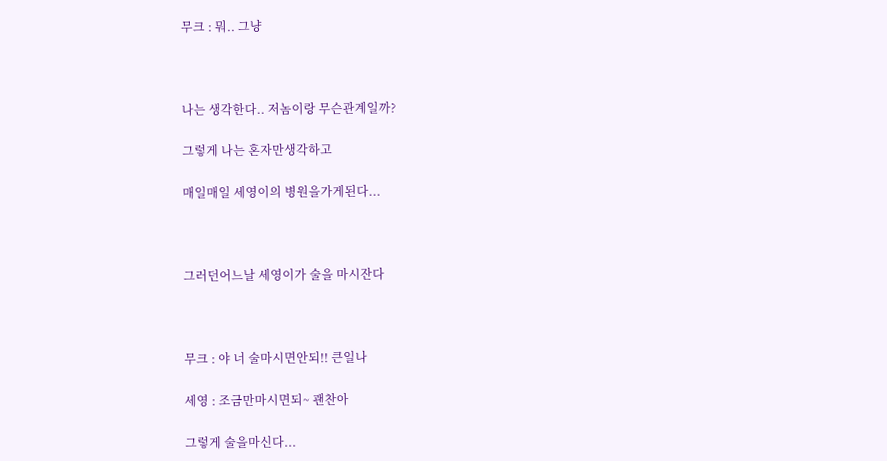무크 : 뭐.. 그냥



나는 생각한다.. 저놈이랑 무슨관계일까?

그렇게 나는 혼자만생각하고

매일매일 세영이의 병원을가게된다...



그러던어느날 세영이가 술을 마시잔다



무크 : 야 너 술마시면안되!! 큰일나

세영 : 조금만마시면되~ 괜찬아

그렇게 술을마신다...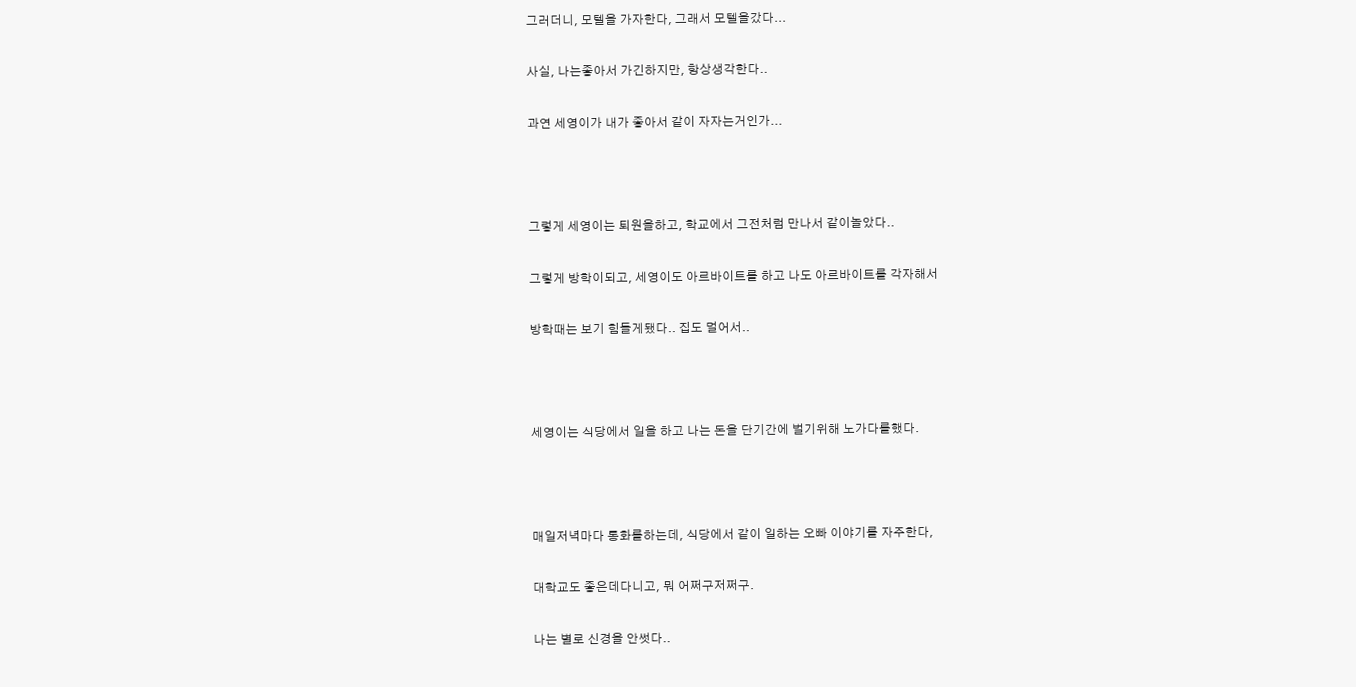그러더니, 모텔을 가자한다, 그래서 모텔을갔다...

사실, 나는좋아서 가긴하지만, 항상생각한다..

과연 세영이가 내가 좋아서 같이 자자는거인가...



그렇게 세영이는 퇴원을하고, 학교에서 그전처럼 만나서 같이놀았다..

그렇게 방학이되고, 세영이도 아르바이트를 하고 나도 아르바이트를 각자해서

방학때는 보기 힘들게됐다.. 집도 멀어서..



세영이는 식당에서 일을 하고 나는 돈을 단기간에 벌기위해 노가다를했다.



매일저녁마다 통화를하는데, 식당에서 같이 일하는 오빠 이야기를 자주한다,

대학교도 좋은데다니고, 뭐 어쩌구저쩌구.

나는 별로 신경을 안썻다..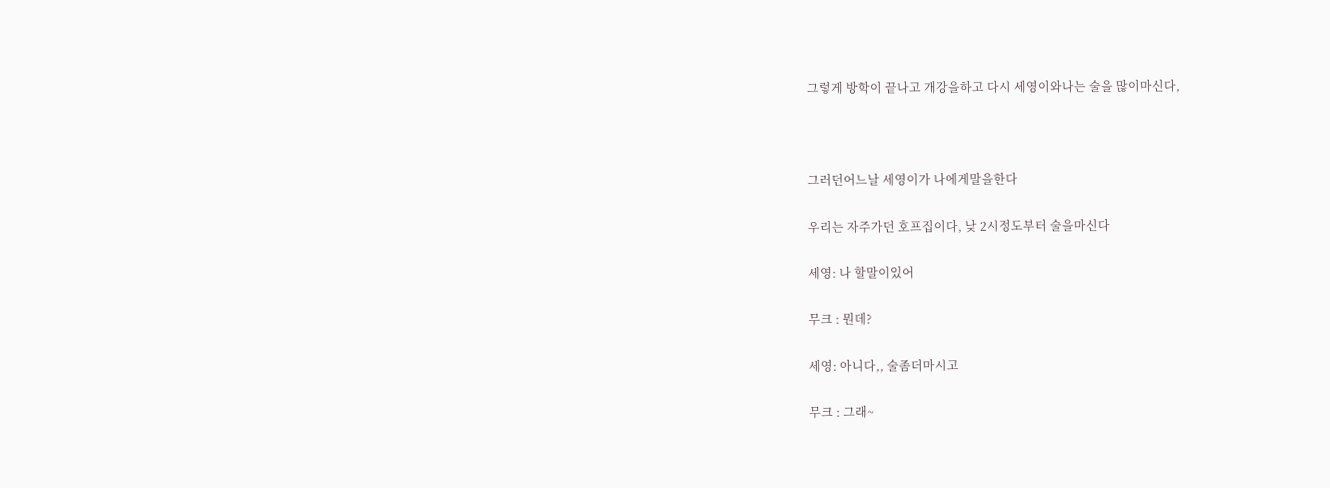그렇게 방학이 끝나고 개강을하고 다시 세영이와나는 술을 많이마신다,



그러던어느날 세영이가 나에게말을한다

우리는 자주가던 호프집이다, 낮 2시정도부터 술을마신다

세영: 나 할말이있어

무크 : 뭔데?

세영: 아니다,, 술좀더마시고

무크 : 그래~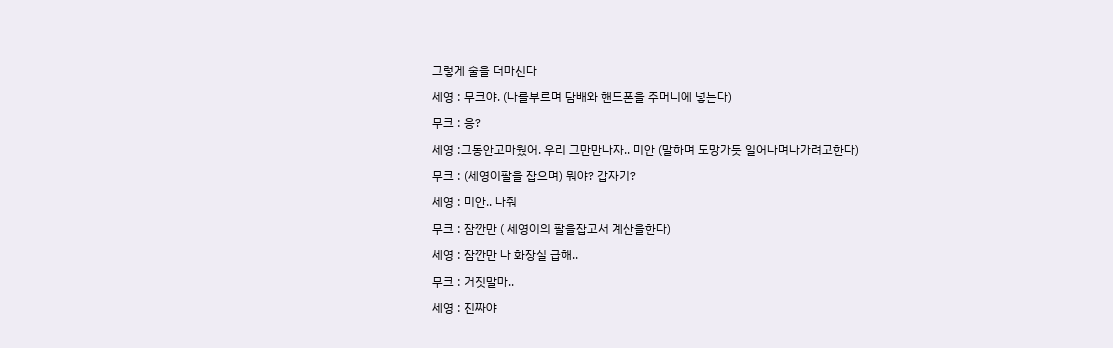그렇게 술을 더마신다

세영 : 무크야. (나를부르며 담배와 핸드폰을 주머니에 넣는다)

무크 : 응?

세영 :그동안고마웠어. 우리 그만만나자.. 미안 (말하며 도망가듯 일어나며나가려고한다)

무크 : (세영이팔을 잡으며) 뭐야? 갑자기?

세영 : 미안.. 나줘

무크 : 잠깐만 ( 세영이의 팔을잡고서 계산을한다)

세영 : 잠깐만 나 화장실 급해..

무크 : 거짓말마..

세영 : 진짜야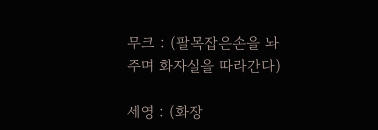무크 : (팔목잡은손을 놔주며 화자실을 따라간다)

세영 : (화장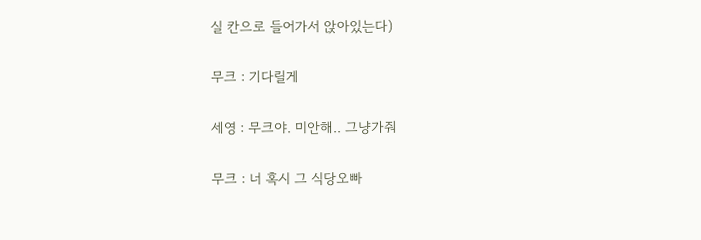실 칸으로 들어가서 앉아있는다)

무크 : 기다릴게

세영 : 무크야. 미안해.. 그냥가줘

무크 : 너 혹시 그 식당오빠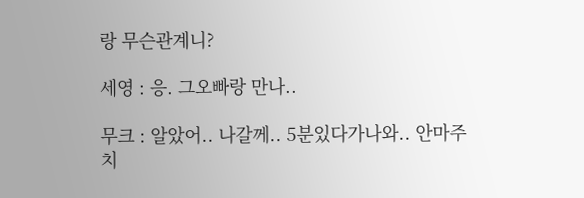랑 무슨관계니?

세영 : 응. 그오빠랑 만나..

무크 : 알았어.. 나갈께.. 5분있다가나와.. 안마주치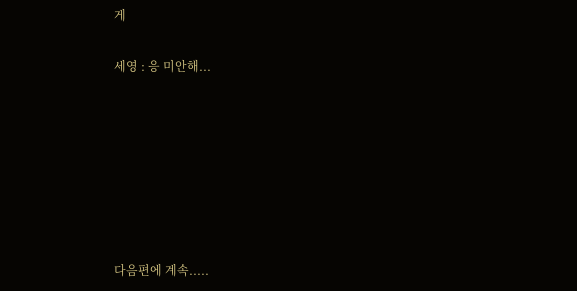게

세영 : 응 미안해...







다음편에 계속.....